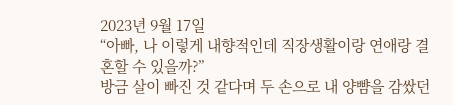2023년 9월 17일
“아빠, 나 이렇게 내향적인데 직장생활이랑 연애랑 결혼할 수 있을까?”
방금 살이 빠진 것 같다며 두 손으로 내 양뺨을 감쌌던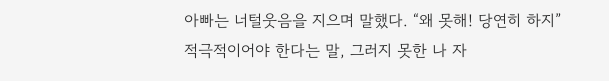아빠는 너털웃음을 지으며 말했다. “왜 못해! 당연히 하지”
적극적이어야 한다는 말, 그러지 못한 나 자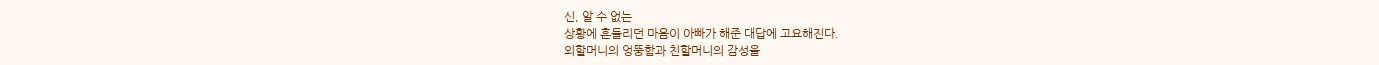신, 알 수 없는
상황에 흔들리던 마음이 아빠가 해준 대답에 고요해진다.
외할머니의 엉뚱함과 친할머니의 감성을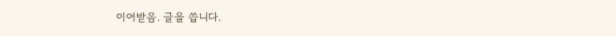이어받음. 글을 씁니다.